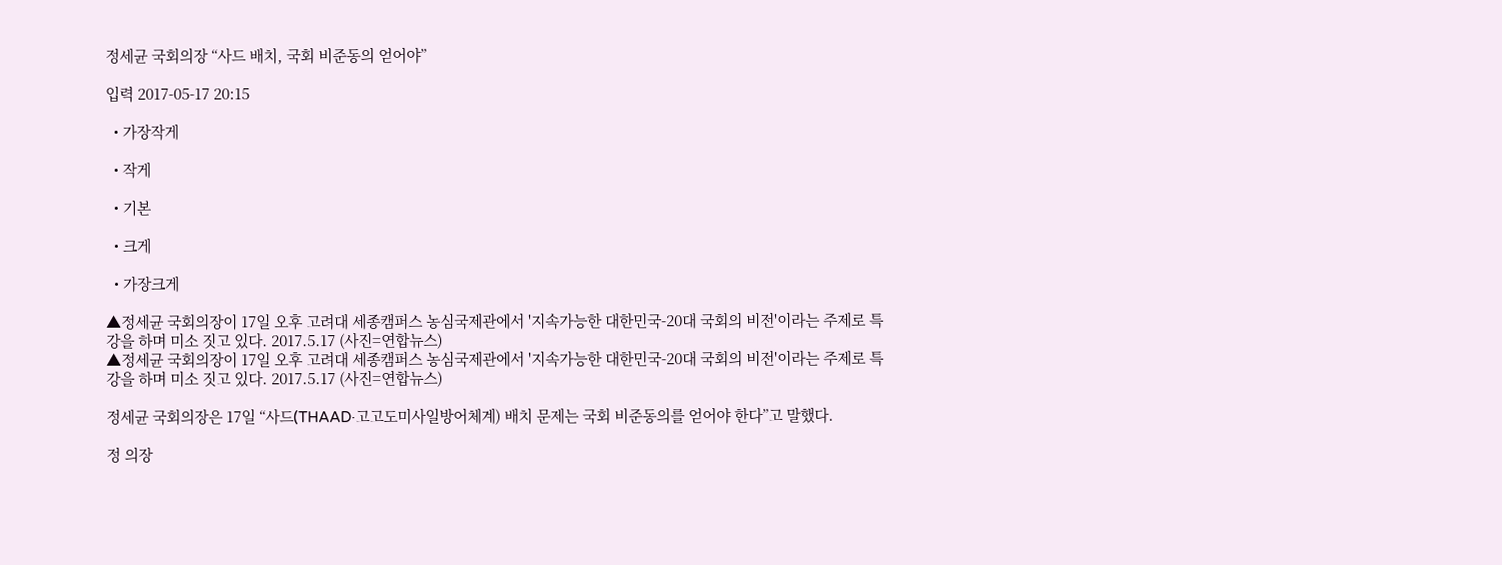정세균 국회의장 “사드 배치, 국회 비준동의 얻어야”

입력 2017-05-17 20:15

  • 가장작게

  • 작게

  • 기본

  • 크게

  • 가장크게

▲정세균 국회의장이 17일 오후 고려대 세종캠퍼스 농심국제관에서 '지속가능한 대한민국-20대 국회의 비전'이라는 주제로 특강을 하며 미소 짓고 있다. 2017.5.17 (사진=연합뉴스)
▲정세균 국회의장이 17일 오후 고려대 세종캠퍼스 농심국제관에서 '지속가능한 대한민국-20대 국회의 비전'이라는 주제로 특강을 하며 미소 짓고 있다. 2017.5.17 (사진=연합뉴스)

정세균 국회의장은 17일 “사드(THAAD·고고도미사일방어체계) 배치 문제는 국회 비준동의를 얻어야 한다”고 말했다.

정 의장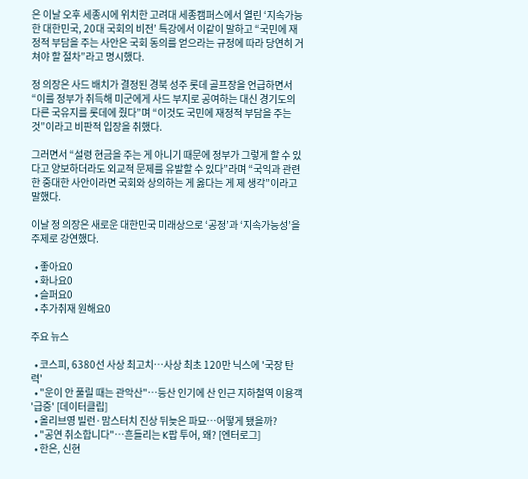은 이날 오후 세종시에 위치한 고려대 세종캠퍼스에서 열린 ‘지속가능한 대한민국, 20대 국회의 비전’ 특강에서 이같이 말하고 “국민에 재정적 부담을 주는 사안은 국회 동의를 얻으라는 규정에 따라 당연히 거쳐야 할 절차”라고 명시했다.

정 의장은 사드 배치가 결정된 경북 성주 롯데 골프장을 언급하면서 “이를 정부가 취득해 미군에게 사드 부지로 공여하는 대신 경기도의 다른 국유지를 롯데에 줬다”며 “이것도 국민에 재정적 부담을 주는 것”이라고 비판적 입장을 취했다.

그러면서 “설령 현금을 주는 게 아니기 때문에 정부가 그렇게 할 수 있다고 양보하더라도 외교적 문제를 유발할 수 있다”라며 “국익과 관련한 중대한 사안이라면 국회와 상의하는 게 옳다는 게 제 생각”이라고 말했다.

이날 정 의장은 새로운 대한민국 미래상으로 ‘공정’과 ‘지속가능성’을 주제로 강연했다.

  • 좋아요0
  • 화나요0
  • 슬퍼요0
  • 추가취재 원해요0

주요 뉴스

  • 코스피, 6380선 사상 최고치…사상 최초 120만 닉스에 '국장 탄력'
  • "운이 안 풀릴 때는 관악산"…등산 인기에 산 인근 지하철역 이용객 '급증' [데이터클립]
  • 올리브영 빌런·맘스터치 진상 뒤늦은 파묘…어떻게 됐을까?
  • "공연 취소합니다"⋯흔들리는 K팝 투어, 왜? [엔터로그]
  • 한은, 신현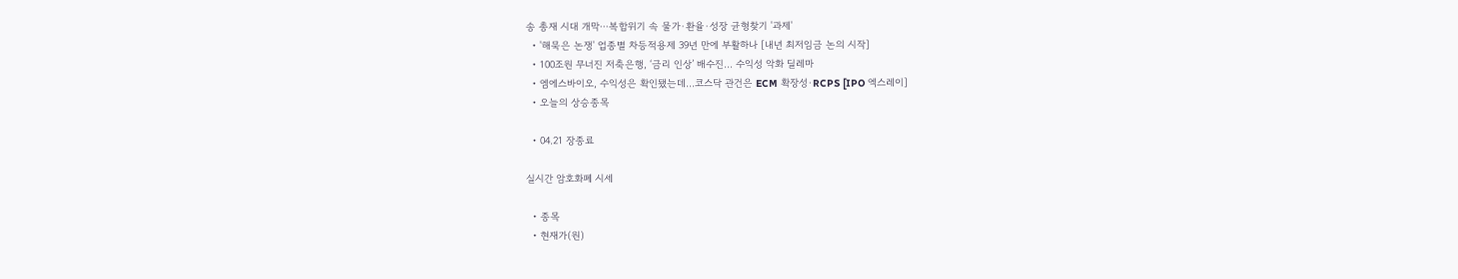송 총재 시대 개막⋯복합위기 속 물가·환율·성장 균형찾기 '과제'
  • '해묵은 논쟁' 업종별 차등적용제 39년 만에 부활하나 [내년 최저임금 논의 시작]
  • 100조원 무너진 저축은행, ‘금리 인상’ 배수진… 수익성 악화 딜레마
  • 엠에스바이오, 수익성은 확인됐는데…코스닥 관건은 ECM 확장성·RCPS [IPO 엑스레이]
  • 오늘의 상승종목

  • 04.21 장종료

실시간 암호화폐 시세

  • 종목
  • 현재가(원)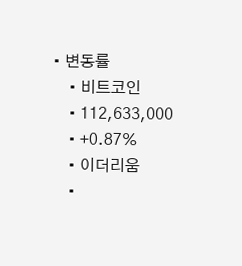• 변동률
    • 비트코인
    • 112,633,000
    • +0.87%
    • 이더리움
    •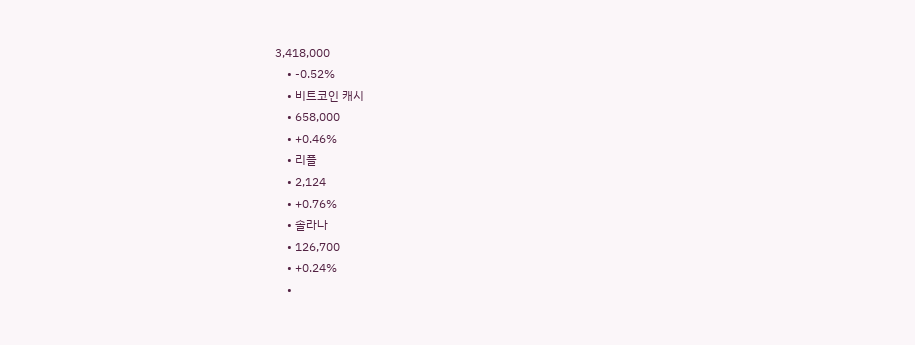3,418,000
    • -0.52%
    • 비트코인 캐시
    • 658,000
    • +0.46%
    • 리플
    • 2,124
    • +0.76%
    • 솔라나
    • 126,700
    • +0.24%
    •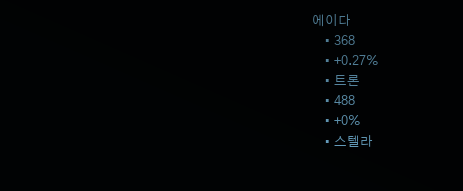에이다
    • 368
    • +0.27%
    • 트론
    • 488
    • +0%
    • 스텔라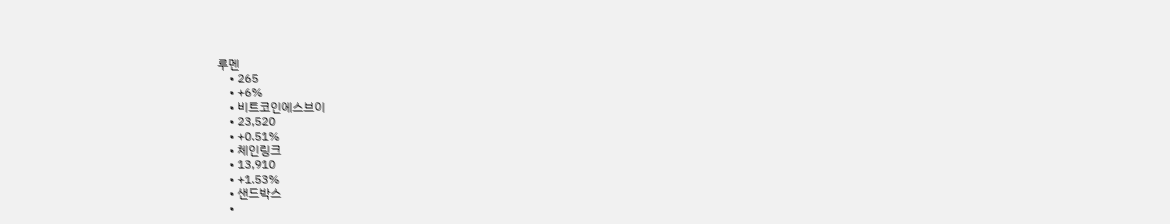루멘
    • 265
    • +6%
    • 비트코인에스브이
    • 23,520
    • +0.51%
    • 체인링크
    • 13,910
    • +1.53%
    • 샌드박스
    •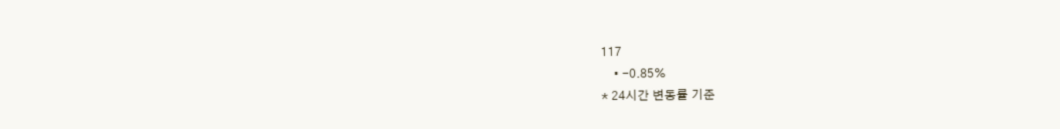117
    • -0.85%
* 24시간 변동률 기준